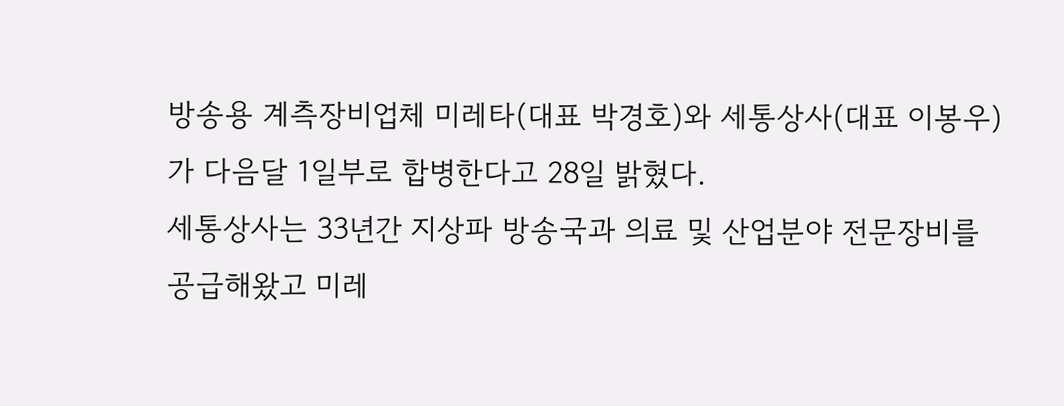방송용 계측장비업체 미레타(대표 박경호)와 세통상사(대표 이봉우)가 다음달 1일부로 합병한다고 28일 밝혔다.
세통상사는 33년간 지상파 방송국과 의료 및 산업분야 전문장비를 공급해왔고 미레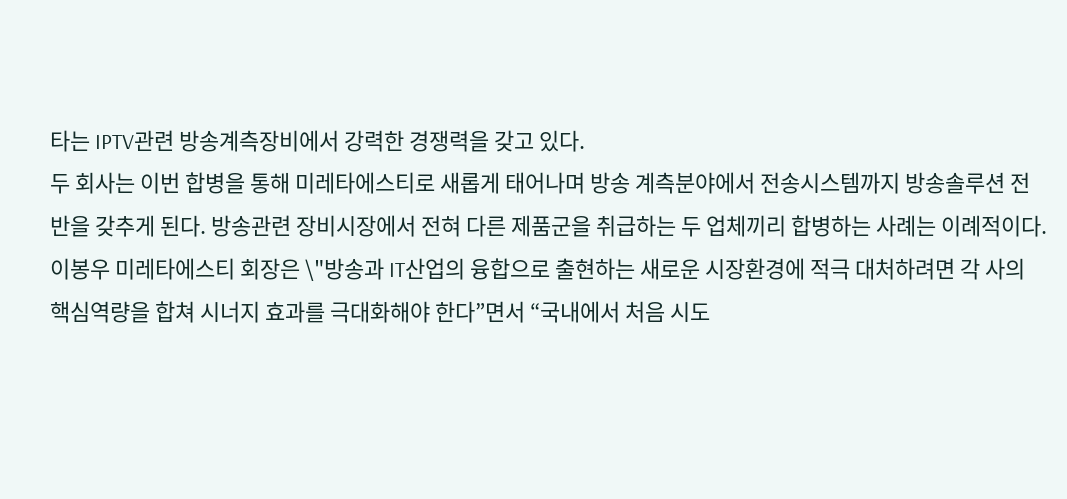타는 IPTV관련 방송계측장비에서 강력한 경쟁력을 갖고 있다.
두 회사는 이번 합병을 통해 미레타에스티로 새롭게 태어나며 방송 계측분야에서 전송시스템까지 방송솔루션 전반을 갖추게 된다. 방송관련 장비시장에서 전혀 다른 제품군을 취급하는 두 업체끼리 합병하는 사례는 이례적이다. 이봉우 미레타에스티 회장은 \"방송과 IT산업의 융합으로 출현하는 새로운 시장환경에 적극 대처하려면 각 사의 핵심역량을 합쳐 시너지 효과를 극대화해야 한다”면서 “국내에서 처음 시도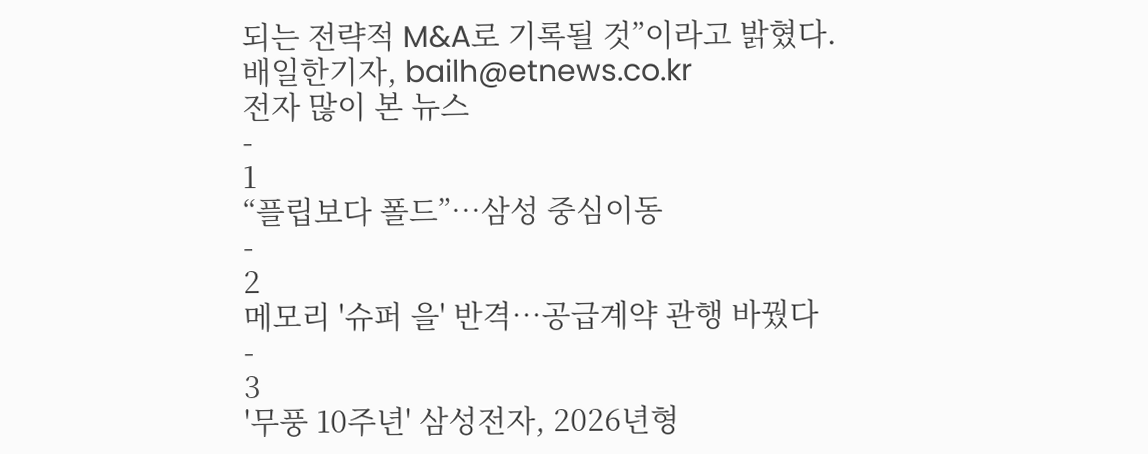되는 전략적 M&A로 기록될 것”이라고 밝혔다.
배일한기자, bailh@etnews.co.kr
전자 많이 본 뉴스
-
1
“플립보다 폴드”…삼성 중심이동
-
2
메모리 '슈퍼 을' 반격…공급계약 관행 바꿨다
-
3
'무풍 10주년' 삼성전자, 2026년형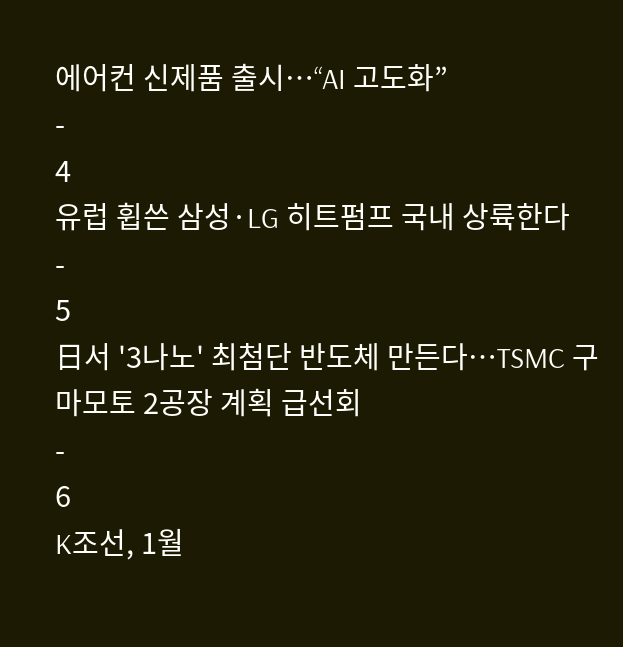에어컨 신제품 출시…“AI 고도화”
-
4
유럽 휩쓴 삼성·LG 히트펌프 국내 상륙한다
-
5
日서 '3나노' 최첨단 반도체 만든다…TSMC 구마모토 2공장 계획 급선회
-
6
K조선, 1월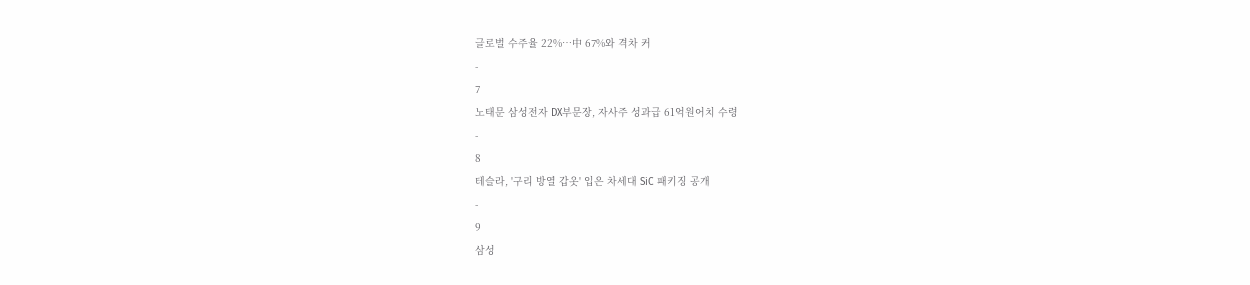글로벌 수주율 22%…中 67%와 격차 커
-
7
노태문 삼성전자 DX부문장, 자사주 성과급 61억원어치 수령
-
8
테슬라, '구리 방열 갑옷' 입은 차세대 SiC 패키징 공개
-
9
삼성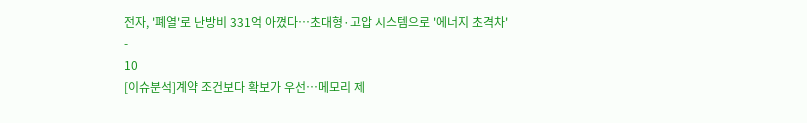전자, '폐열'로 난방비 331억 아꼈다…초대형·고압 시스템으로 '에너지 초격차'
-
10
[이슈분석]계약 조건보다 확보가 우선…메모리 제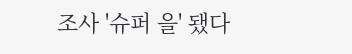조사 '슈퍼 을' 됐다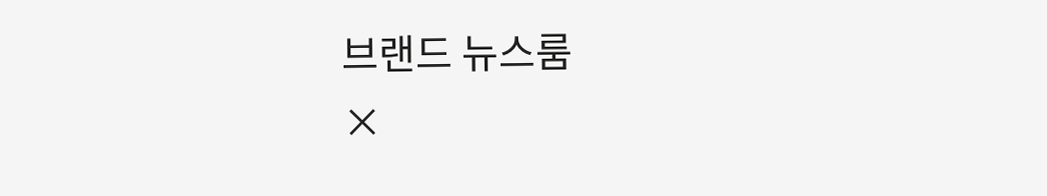브랜드 뉴스룸
×